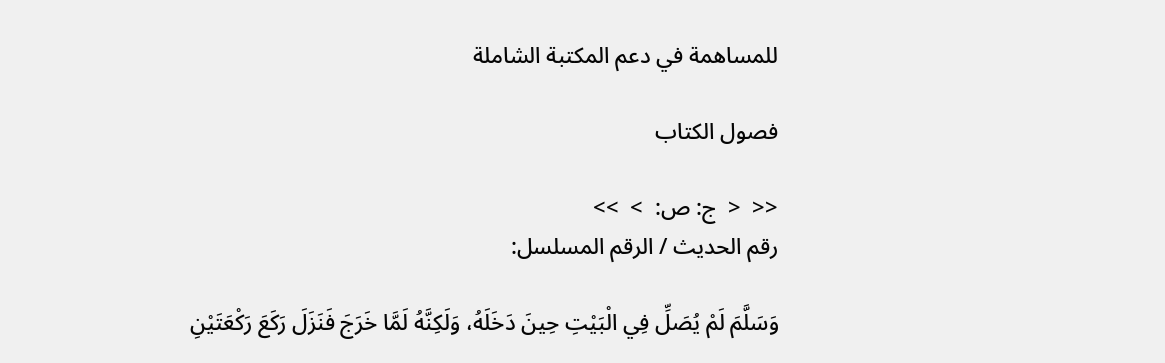للمساهمة في دعم المكتبة الشاملة

فصول الكتاب

<<  <  ج: ص:  >  >>
رقم الحديث / الرقم المسلسل:

وَسَلَّمَ لَمْ يُصَلِّ فِي الْبَيْتِ حِينَ دَخَلَهُ، وَلَكِنَّهُ لَمَّا خَرَجَ فَنَزَلَ رَكَعَ رَكْعَتَيْنِ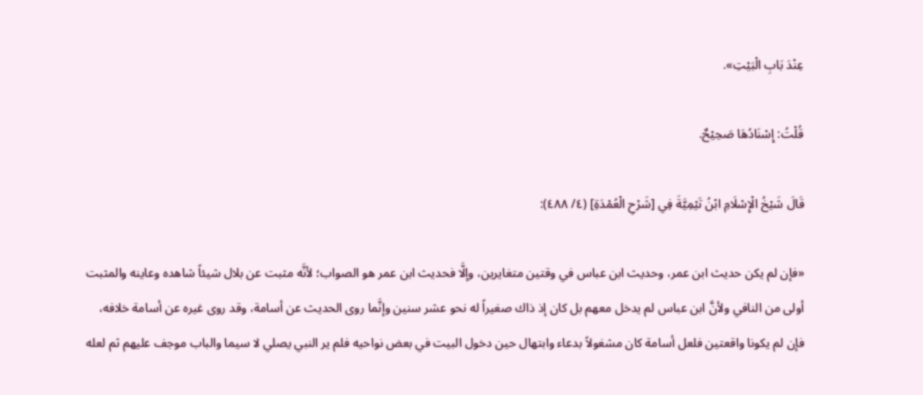عِنْدَ بَابِ الْبَيْتِ».

قُلْتُ: إِسْنَادُهَا صَحِيْحٌ.

قَالَ شَيْخُ الْإِسْلَامِ ابْنُ تَيْمِيَّةَ فِي [شَرْحِ الْعُمْدَةِ] (٤/ ٤٨٨):

«فإن لم يكن حديث ابن عمر، وحديث ابن عباس في وقتين متغايرين، وإلَّا فحديث ابن عمر هو الصواب؛ لأنَّه مثبت عن بلال شيئاً شاهده وعاينه والمثبت أولى من النافي ولأنَّ ابن عباس لم يدخل معهم بل كان إذ ذاك صغيراً له نحو عشر سنين وإنَّما روى الحديث عن أسامة، وقد روى غيره عن أسامة خلافه، فإن لم يكونا واقعتين فلعل أسامة كان مشغولاً بدعاء وابتهال حين دخول البيت في بعض نواحيه فلم ير النبي يصلي لا سيما والباب موجف عليهم ثم لعله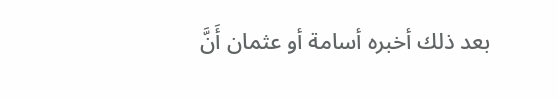بعد ذلك أخبره أسامة أو عثمان أَنَّ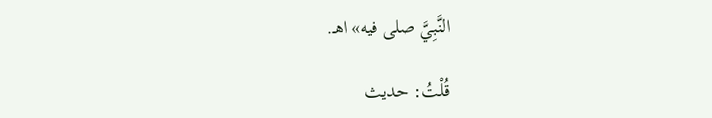النَّبِيَّ صلى فيه» اهـ.

قُلْتُ: حديث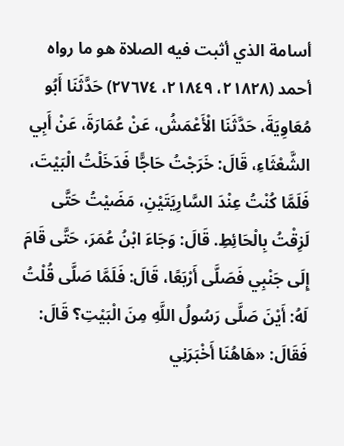أسامة الذي أثبت فيه الصلاة هو ما رواه أحمد (٢١٨٢٨، ٢١٨٤٩، ٢٧٦٧٤) حَدَّثَنَا أَبُو مُعَاوِيَةَ، حَدَّثَنَا الْأَعْمَشُ، عَنْ عُمَارَةَ، عَنْ أَبِي الشَّعْثَاءِ، قَالَ: خَرَجْتُ حَاجًّا فَدَخَلْتُ الْبَيْتَ، فَلَمَّا كُنْتُ عِنْدَ السَّارِيَتَيْنِ، مَضَيْتُ حَتَّى لَزِقْتُ بِالْحَائِطِ. قَالَ: وَجَاءَ ابْنُ عُمَرَ، حَتَّى قَامَ إِلَى جَنْبِي فَصَلَّى أَرْبَعًا، قَالَ: فَلَمَّا صَلَّى قُلْتُ لَهُ: أَيْنَ صَلَّى رَسُولُ اللَّهِ مِنَ الْبَيْتِ؟ قَالَ: فَقَالَ: «هَاهُنَا أَخْبَرَنِي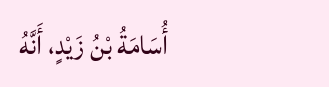أُسَامَةُ بْنُ زَيْدٍ، أَنَّهُ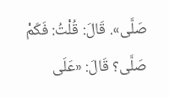صَلَّى». قَالَ: قُلْتُ: فَكَمْ صَلَّى؟ قَالَ: «عَلَى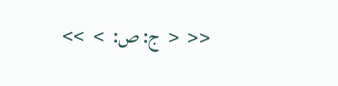<<  <  ج: ص:  >  >>